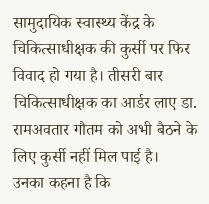सामुदायिक स्वास्थ्य केंद्र के चिकित्साधीक्षक की कुर्सी पर फिर विवाद हो गया है। तीसरी बार चिकित्साधीक्षक का आर्डर लाए डा. रामअवतार गौतम को अभी बैठने के लिए कुर्सी नहीं मिल पाई है।
उनका कहना है कि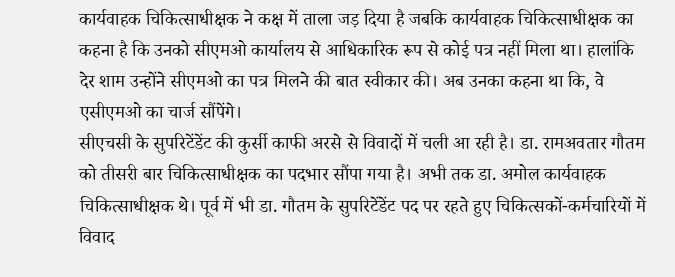कार्यवाहक चिकित्साधीक्षक ने कक्ष में ताला जड़ दिया है जबकि कार्यवाहक चिकित्साधीक्षक का कहना है कि उनको सीएमओ कार्यालय से आधिकारिक रूप से कोई पत्र नहीं मिला था। हालांकि देर शाम उन्होंने सीएमओ का पत्र मिलने की बात स्वीकार की। अब उनका कहना था कि, वे एसीएमओ का चार्ज सौंपेंगे।
सीएचसी के सुपरिटेंडेंट की कुर्सी काफी अरसे से विवादों में चली आ रही है। डा. रामअवतार गौतम को तीसरी बार चिकित्साधीक्षक का पदभार सौंपा गया है। अभी तक डा. अमोल कार्यवाहक चिकित्साधीक्षक थे। पूर्व में भी डा. गौतम के सुपरिटेंडेंट पद पर रहते हुए चिकित्सकों-कर्मचारियों में विवाद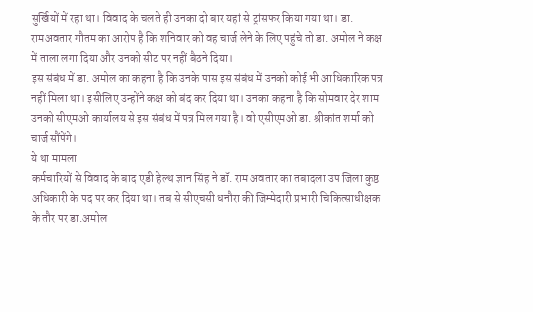सुर्खियों में रहा था। विवाद के चलते ही उनका दो बार यहां से ट्रांसफर किया गया था। डा. रामअवतार गौतम का आरोप है कि शनिवार को वह चार्ज लेने के लिए पहुंचे तो डा. अमोल ने कक्ष में ताला लगा दिया और उनको सीट पर नहीं बैठने दिया।
इस संबंध में डा. अमोल का कहना है कि उनके पास इस संबंध में उनको कोई भी आधिकारिक पत्र नहीं मिला था। इसीलिए उन्होंने कक्ष को बंद कर दिया था। उनका कहना है कि सोमवार देर शाम उनको सीएमओ कार्यालय से इस संबंध में पत्र मिल गया है। वो एसीएमओ डा. श्रीकांत शर्मा को चार्ज सौंपेंगे।
ये था मामला
कर्मचारियों से विवाद के बाद एडी हेल्थ ज्ञान सिंह ने डॉ. राम अवतार का तबादला उप जिला कुष्ठ अधिकारी के पद पर कर दिया था। तब से सीएचसी धनौरा की जिम्मेदारी प्रभारी चिकित्साधीक्षक के तौर पर डा.अमोल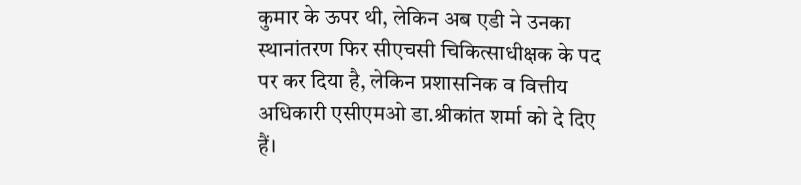कुमार के ऊपर थी, लेकिन अब एडी ने उनका स्थानांतरण फिर सीएचसी चिकित्साधीक्षक के पद पर कर दिया है, लेकिन प्रशासनिक व वित्तीय अधिकारी एसीएमओ डा.श्रीकांत शर्मा को दे दिए हैं।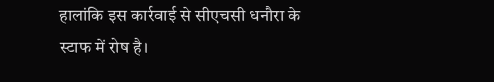हालांकि इस कार्रवाई से सीएचसी धनौरा के स्टाफ में रोष है।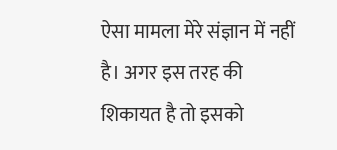ऐसा मामला मेरे संज्ञान में नहीं है। अगर इस तरह की शिकायत है तो इसको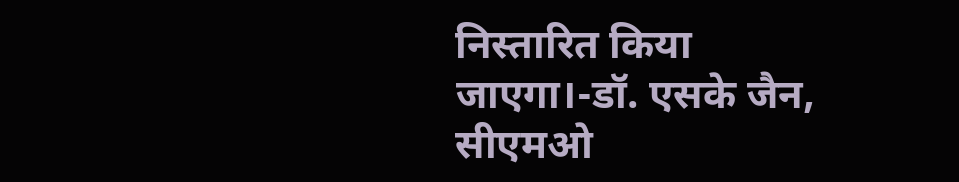निस्तारित किया जाएगा।-डॉ. एसके जैन, सीएमओ